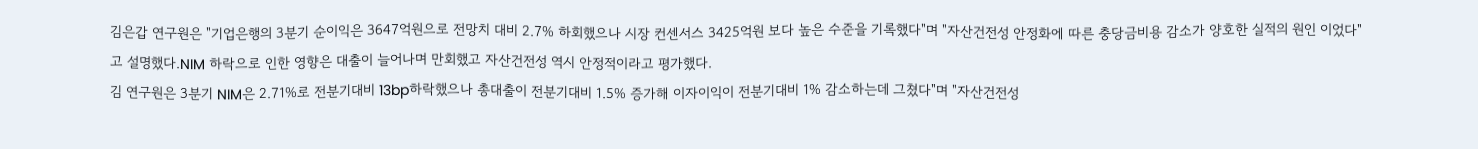김은갑 연구원은 "기업은행의 3분기 순이익은 3647억원으로 전망치 대비 2.7% 하회했으나 시장 컨센서스 3425억원 보다 높은 수준을 기록했다"며 "자산건전성 안정화에 따른 충당금비용 감소가 양호한 실적의 원인 이었다"고 설명했다.NIM 하락으로 인한 영향은 대출이 늘어나며 만회했고 자산건전성 역시 안정적이라고 평가했다.
김 연구원은 3분기 NIM은 2.71%로 전분기대비 13bp하락했으나 총대출이 전분기대비 1.5% 증가해 이자이익이 전분기대비 1% 감소하는데 그쳤다"며 "자산건전성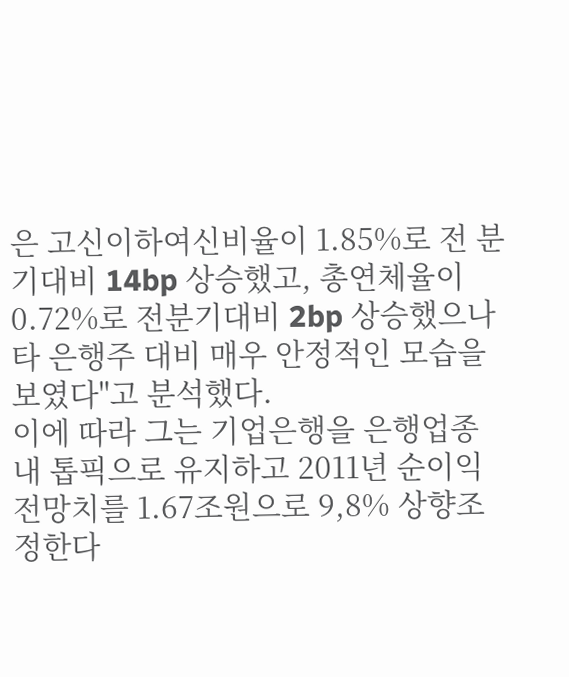은 고신이하여신비율이 1.85%로 전 분기대비 14bp 상승했고, 총연체율이 0.72%로 전분기대비 2bp 상승했으나 타 은행주 대비 매우 안정적인 모습을 보였다"고 분석했다.
이에 따라 그는 기업은행을 은행업종내 톱픽으로 유지하고 2011년 순이익 전망치를 1.67조원으로 9,8% 상향조정한다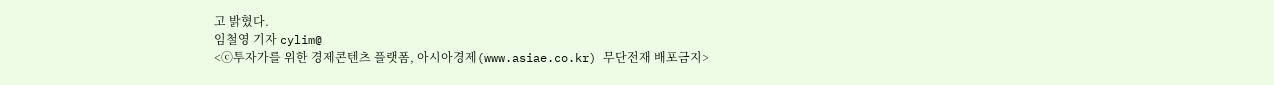고 밝혔다.
임철영 기자 cylim@
<ⓒ투자가를 위한 경제콘텐츠 플랫폼, 아시아경제(www.asiae.co.kr) 무단전재 배포금지>